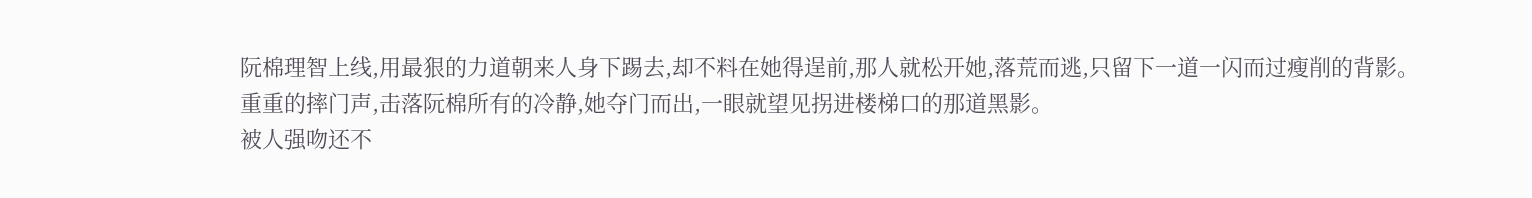阮棉理智上线,用最狠的力道朝来人身下踢去,却不料在她得逞前,那人就松开她,落荒而逃,只留下一道一闪而过瘦削的背影。
重重的摔门声,击落阮棉所有的冷静,她夺门而出,一眼就望见拐进楼梯口的那道黑影。
被人强吻还不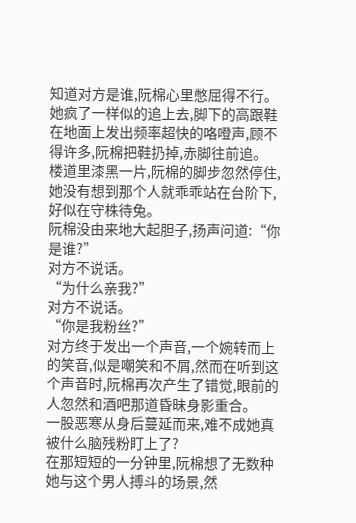知道对方是谁,阮棉心里憋屈得不行。
她疯了一样似的追上去,脚下的高跟鞋在地面上发出频率超快的咯噔声,顾不得许多,阮棉把鞋扔掉,赤脚往前追。
楼道里漆黑一片,阮棉的脚步忽然停住,她没有想到那个人就乖乖站在台阶下,好似在守株待兔。
阮棉没由来地大起胆子,扬声问道:“你是谁?”
对方不说话。
“为什么亲我?”
对方不说话。
“你是我粉丝?”
对方终于发出一个声音,一个婉转而上的笑音,似是嘲笑和不屑,然而在听到这个声音时,阮棉再次产生了错觉,眼前的人忽然和酒吧那道昏昧身影重合。
一股恶寒从身后蔓延而来,难不成她真被什么脑残粉盯上了?
在那短短的一分钟里,阮棉想了无数种她与这个男人搏斗的场景,然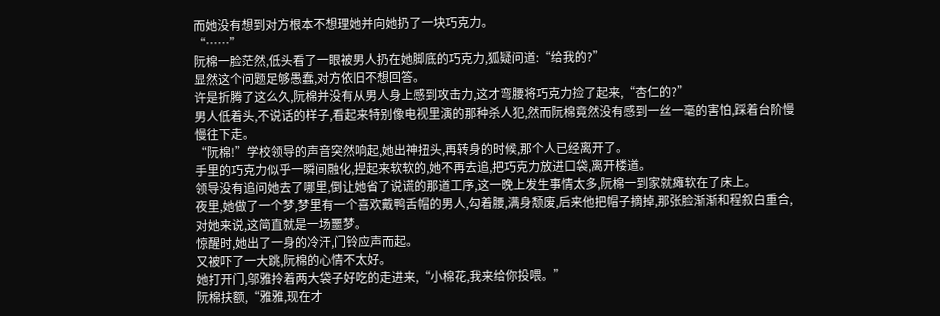而她没有想到对方根本不想理她并向她扔了一块巧克力。
“……”
阮棉一脸茫然,低头看了一眼被男人扔在她脚底的巧克力,狐疑问道:“给我的?”
显然这个问题足够愚蠢,对方依旧不想回答。
许是折腾了这么久,阮棉并没有从男人身上感到攻击力,这才弯腰将巧克力捡了起来,“杏仁的?”
男人低着头,不说话的样子,看起来特别像电视里演的那种杀人犯,然而阮棉竟然没有感到一丝一毫的害怕,踩着台阶慢慢往下走。
“阮棉!”学校领导的声音突然响起,她出神扭头,再转身的时候,那个人已经离开了。
手里的巧克力似乎一瞬间融化,捏起来软软的,她不再去追,把巧克力放进口袋,离开楼道。
领导没有追问她去了哪里,倒让她省了说谎的那道工序,这一晚上发生事情太多,阮棉一到家就瘫软在了床上。
夜里,她做了一个梦,梦里有一个喜欢戴鸭舌帽的男人,勾着腰,满身颓废,后来他把帽子摘掉,那张脸渐渐和程叙白重合,对她来说,这简直就是一场噩梦。
惊醒时,她出了一身的冷汗,门铃应声而起。
又被吓了一大跳,阮棉的心情不太好。
她打开门,邬雅拎着两大袋子好吃的走进来,“小棉花,我来给你投喂。”
阮棉扶额,“雅雅,现在才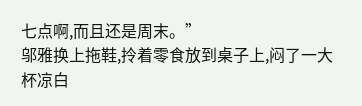七点啊,而且还是周末。”
邬雅换上拖鞋,拎着零食放到桌子上,闷了一大杯凉白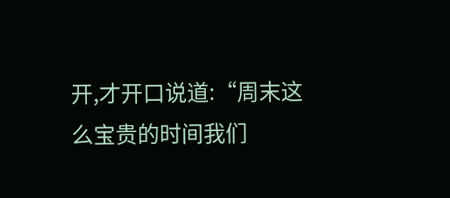开,才开口说道:“周末这么宝贵的时间我们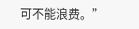可不能浪费。”